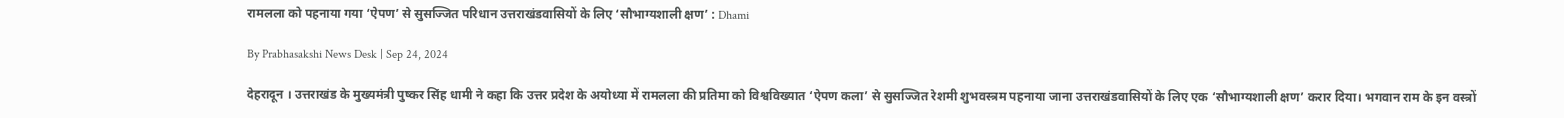रामलला को पहनाया गया ‘ऐपण’ से सुसज्जित परिधान उत्तराखंडवासियों के लिए ‘सौभाग्यशाली क्षण’ : Dhami

By Prabhasakshi News Desk | Sep 24, 2024

देहरादून । उत्तराखंड के मुख्यमंत्री पुष्कर सिंह धामी ने कहा कि उत्तर प्रदेश के अयोध्या में रामलला की प्रतिमा को विश्वविख्यात ‘ऐपण कला’ से सुसज्जित रेशमी शुभवस्त्रम पहनाया जाना उत्तराखंडवासियों के लिए एक ‘सौभाग्यशाली क्षण’ करार दिया। भगवान राम के इन वस्त्रों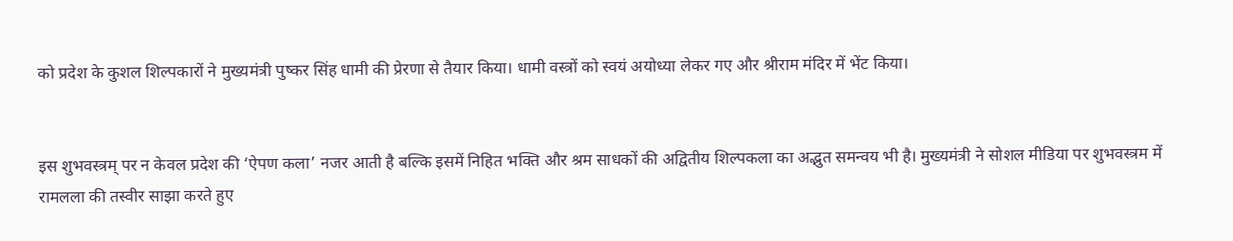को प्रदेश के कुशल शिल्पकारों ने मुख्यमंत्री पुष्कर सिंह धामी की प्रेरणा से तैयार किया। धामी वस्त्रों को स्वयं अयोध्या लेकर गए और श्रीराम मंदिर में भेंट किया।


इस शुभवस्त्रम् पर न केवल प्रदेश की ‘ऐपण कला’ नजर आती है बल्कि इसमें निहित भक्ति और श्रम साधकों की अद्वितीय शिल्पकला का अद्भुत समन्वय भी है। मुख्यमंत्री ने सोशल मीडिया पर शुभवस्त्रम में रामलला की तस्वीर साझा करते हुए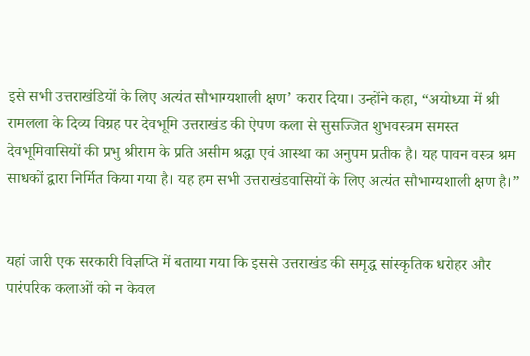इसे सभी उत्तराखंडियों के लिए अत्यंत सौभाग्यशाली क्षण’ करार दिया। उन्होंने कहा, “अयोध्या में श्री रामलला के दिव्य विग्रह पर देवभूमि उत्तराखंड की ऐपण कला से सुसज्जित शुभवस्त्रम समस्त देवभूमिवासियों की प्रभु श्रीराम के प्रति असीम श्रद्धा एवं आस्था का अनुपम प्रतीक है। यह पावन वस्त्र श्रम साधकों द्वारा निर्मित किया गया है। यह हम सभी उत्तराखंडवासियों के लिए अत्यंत सौभाग्यशाली क्षण है।”


यहां जारी एक सरकारी विज्ञप्ति में बताया गया कि इससे उत्तराखंड की समृद्ध सांस्कृतिक धरोहर और पारंपरिक कलाओं को न केवल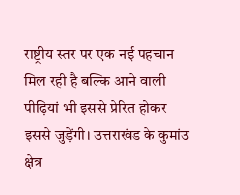राष्ट्रीय स्तर पर एक नई पहचान मिल रही है बल्कि आने वाली पीढ़ियां भी इससे प्रेरित होकर इससे जुड़ेंगी। उत्तराखंड के कुमांउ क्षेत्र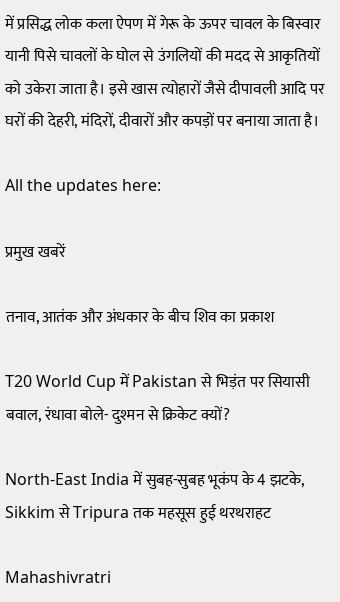में प्रसिद्ध लोक कला ऐपण में गेरू के ऊपर चावल के बिस्वार यानी पिसे चावलों के घोल से उंगलियों की मदद से आकृतियों को उकेरा जाता है। इसे खास त्योहारों जैसे दीपावली आदि पर घरों की देहरी, मंदिरों, दीवारों और कपड़ों पर बनाया जाता है।

All the updates here:

प्रमुख खबरें

तनाव, आतंक और अंधकार के बीच शिव का प्रकाश

T20 World Cup में Pakistan से भिड़ंत पर सियासी बवाल, रंधावा बोले- दुश्मन से क्रिकेट क्यों?

North-East India में सुबह-सुबह भूकंप के 4 झटके, Sikkim से Tripura तक महसूस हुई थरथराहट

Mahashivratri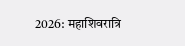2026: महाशिवरात्रि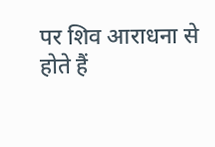पर शिव आराधना से होते हैं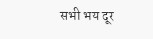सभी भय दूर